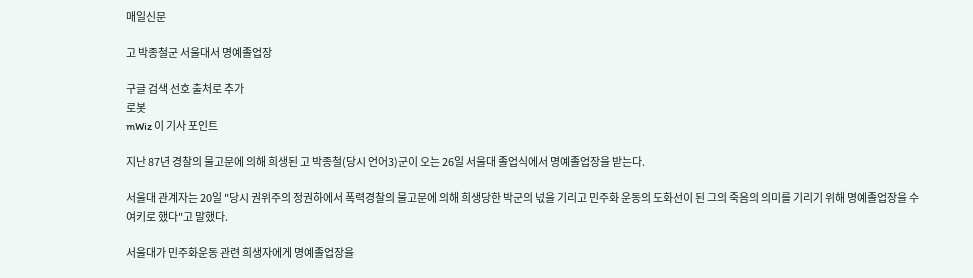매일신문

고 박종철군 서울대서 명예졸업장

구글 검색 선호 출처로 추가
로봇
mWiz 이 기사 포인트

지난 87년 경찰의 물고문에 의해 희생된 고 박종철(당시 언어3)군이 오는 26일 서울대 졸업식에서 명예졸업장을 받는다.

서울대 관계자는 20일 "당시 권위주의 정권하에서 폭력경찰의 물고문에 의해 희생당한 박군의 넋을 기리고 민주화 운동의 도화선이 된 그의 죽음의 의미를 기리기 위해 명예졸업장을 수여키로 했다"고 말했다.

서울대가 민주화운동 관련 희생자에게 명예졸업장을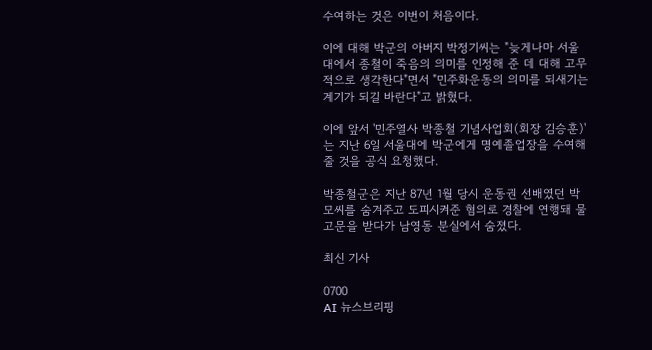수여하는 것은 이번이 처음이다.

이에 대해 박군의 아버지 박정기씨는 "늦게나마 서울대에서 종철이 죽음의 의미를 인정해 준 데 대해 고무적으로 생각한다"면서 "민주화운동의 의미를 되새기는 계기가 되길 바란다"고 밝혔다.

이에 앞서 '민주열사 박종철 기념사업회(회장 김승훈)'는 지난 6일 서울대에 박군에게 명예졸업장을 수여해 줄 것을 공식 요청했다.

박종철군은 지난 87년 1월 당시 운동권 선배였던 박모씨를 숨겨주고 도피시켜준 혐의로 경찰에 연행돼 물고문을 받다가 남영동 분실에서 숨졌다.

최신 기사

0700
AI 뉴스브리핑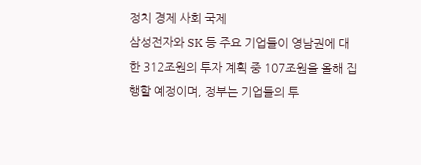정치 경제 사회 국제
삼성전자와 SK 등 주요 기업들이 영남권에 대한 312조원의 투자 계획 중 107조원을 올해 집행할 예정이며, 정부는 기업들의 투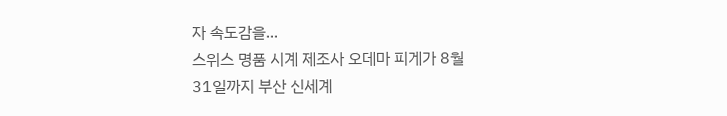자 속도감을...
스위스 명품 시계 제조사 오데마 피게가 8월 31일까지 부산 신세계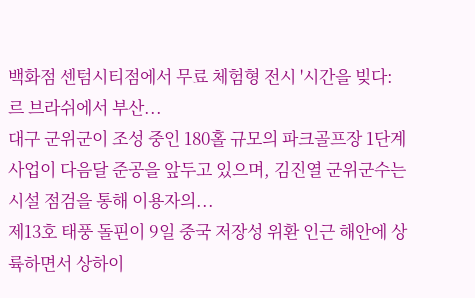백화점 센텀시티점에서 무료 체험형 전시 '시간을 빚다: 르 브라쉬에서 부산...
대구 군위군이 조성 중인 180홀 규모의 파크골프장 1단계 사업이 다음달 준공을 앞두고 있으며, 김진열 군위군수는 시설 점검을 통해 이용자의...
제13호 태풍 돌핀이 9일 중국 저장성 위환 인근 해안에 상륙하면서 상하이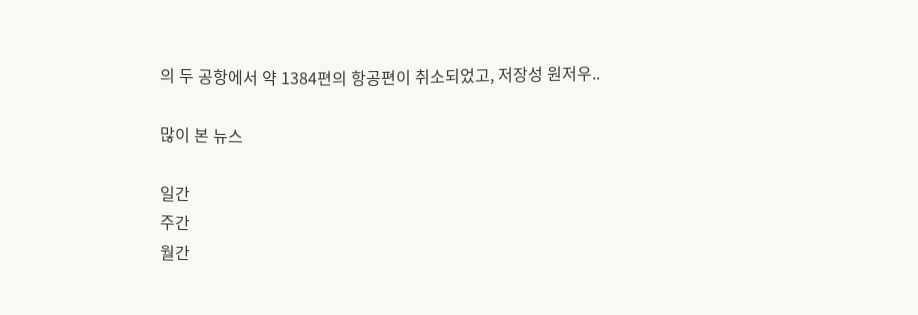의 두 공항에서 약 1384편의 항공편이 취소되었고, 저장성 원저우..

많이 본 뉴스

일간
주간
월간